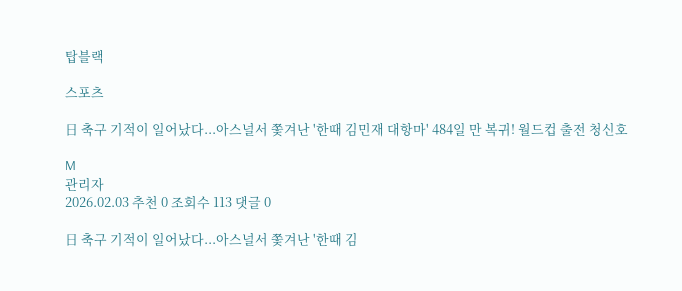탑블랙

스포츠

日 축구 기적이 일어났다...아스널서 쫓겨난 '한때 김민재 대항마' 484일 만 복귀! 월드컵 출전 청신호

M
관리자
2026.02.03 추천 0 조회수 113 댓글 0

日 축구 기적이 일어났다...아스널서 쫓겨난 '한때 김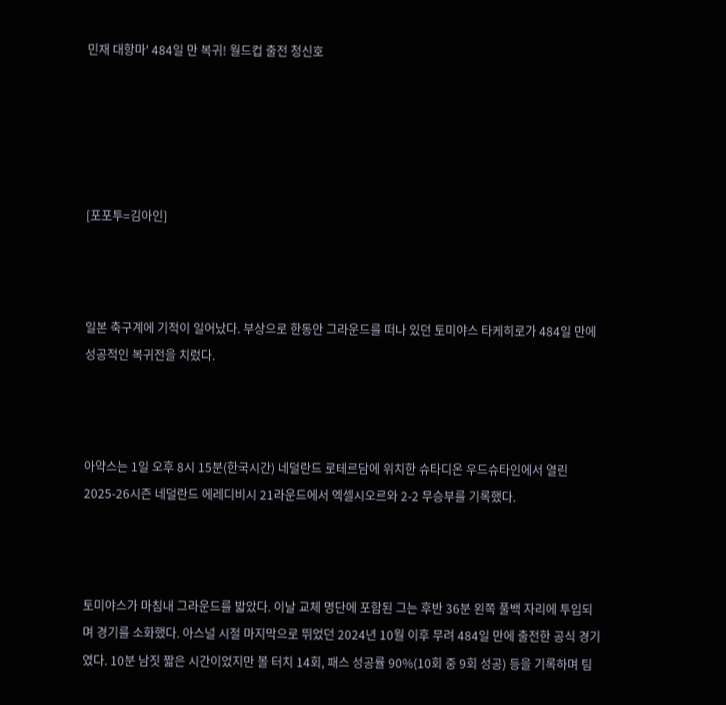민재 대항마' 484일 만 복귀! 월드컵 출전 청신호





[포포투=김아인]



일본 축구계에 기적이 일어났다. 부상으로 한동안 그라운드를 떠나 있던 토미야스 타케히로가 484일 만에 성공적인 복귀전을 치렀다.



아약스는 1일 오후 8시 15분(한국시간) 네덜란드 로테르담에 위치한 슈타디온 우드슈타인에서 열린 2025-26시즌 네덜란드 에레디비시 21라운드에서 엑셀시오르와 2-2 무승부를 기록했다.



토미야스가 마침내 그라운드를 밟았다. 이날 교체 명단에 포함된 그는 후반 36분 왼쪽 풀백 자리에 투입되며 경기를 소화했다. 아스널 시절 마지막으로 뛰었던 2024년 10월 이후 무려 484일 만에 출전한 공식 경기였다. 10분 남짓 짧은 시간이었지만 볼 터치 14회, 패스 성공률 90%(10회 중 9회 성공) 등을 기록하며 팀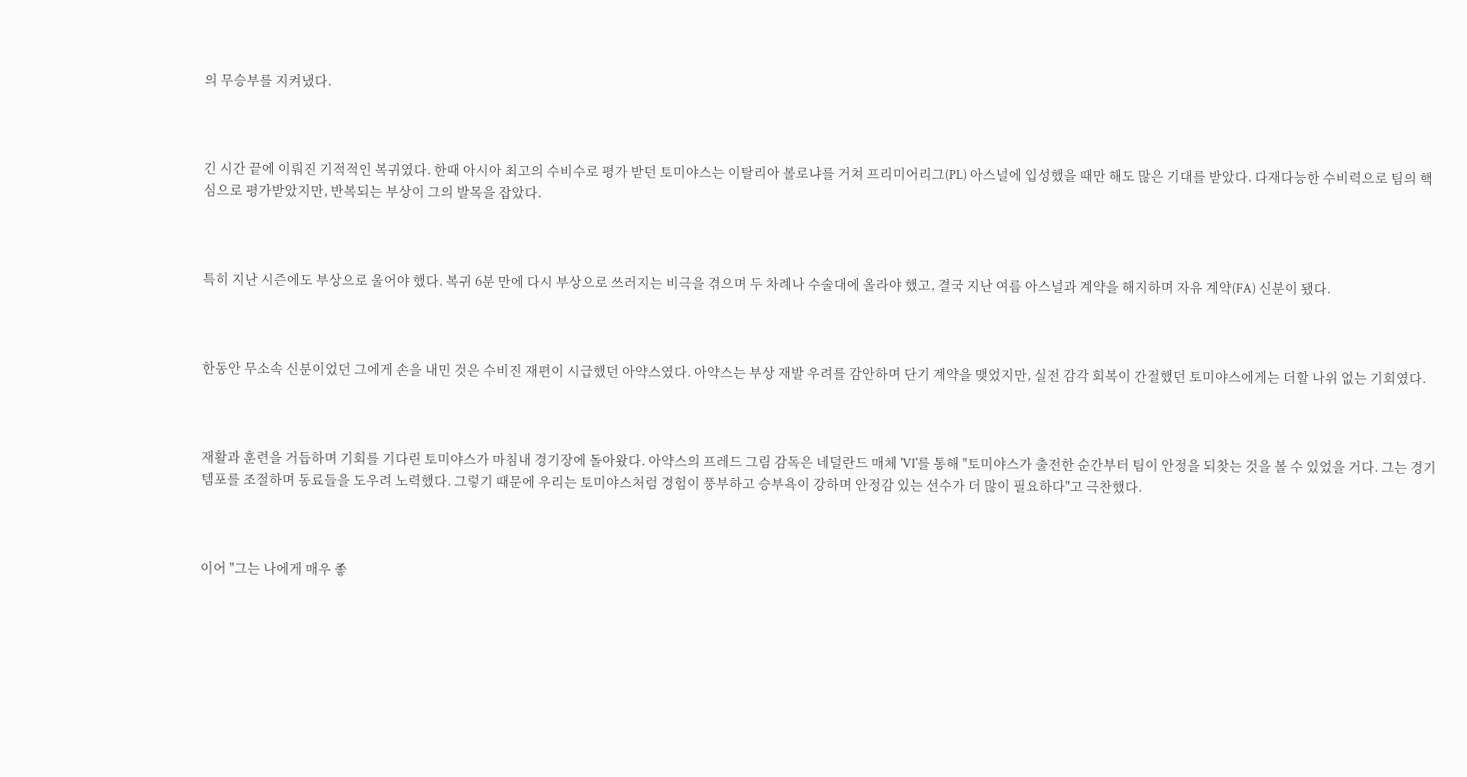의 무승부를 지켜냈다.



긴 시간 끝에 이뤄진 기적적인 복귀였다. 한때 아시아 최고의 수비수로 평가 받던 토미야스는 이탈리아 볼로냐를 거쳐 프리미어리그(PL) 아스널에 입성했을 때만 해도 많은 기대를 받았다. 다재다능한 수비력으로 팀의 핵심으로 평가받았지만, 반복되는 부상이 그의 발목을 잡았다.



특히 지난 시즌에도 부상으로 울어야 했다. 복귀 6분 만에 다시 부상으로 쓰러지는 비극을 겪으며 두 차례나 수술대에 올라야 했고, 결국 지난 여름 아스널과 계약을 해지하며 자유 계약(FA) 신분이 됐다.



한동안 무소속 신분이었던 그에게 손을 내민 것은 수비진 재편이 시급했던 아약스였다. 아약스는 부상 재발 우려를 감안하며 단기 계약을 맺었지만, 실전 감각 회복이 간절했던 토미야스에게는 더할 나위 없는 기회였다.



재활과 훈련을 거듭하며 기회를 기다린 토미야스가 마침내 경기장에 돌아왔다. 아약스의 프레드 그림 감독은 네덜란드 매체 'VI'를 통해 "토미야스가 출전한 순간부터 팀이 안정을 되찾는 것을 볼 수 있었을 거다. 그는 경기 템포를 조절하며 동료들을 도우려 노력했다. 그렇기 때문에 우리는 토미야스처럼 경험이 풍부하고 승부욕이 강하며 안정감 있는 선수가 더 많이 필요하다"고 극찬했다.



이어 "그는 나에게 매우 좋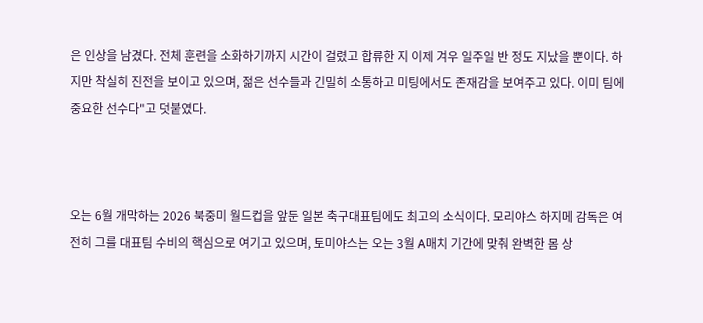은 인상을 남겼다. 전체 훈련을 소화하기까지 시간이 걸렸고 합류한 지 이제 겨우 일주일 반 정도 지났을 뿐이다. 하지만 착실히 진전을 보이고 있으며, 젊은 선수들과 긴밀히 소통하고 미팅에서도 존재감을 보여주고 있다. 이미 팀에 중요한 선수다"고 덧붙였다.



오는 6월 개막하는 2026 북중미 월드컵을 앞둔 일본 축구대표팀에도 최고의 소식이다. 모리야스 하지메 감독은 여전히 그를 대표팀 수비의 핵심으로 여기고 있으며, 토미야스는 오는 3월 A매치 기간에 맞춰 완벽한 몸 상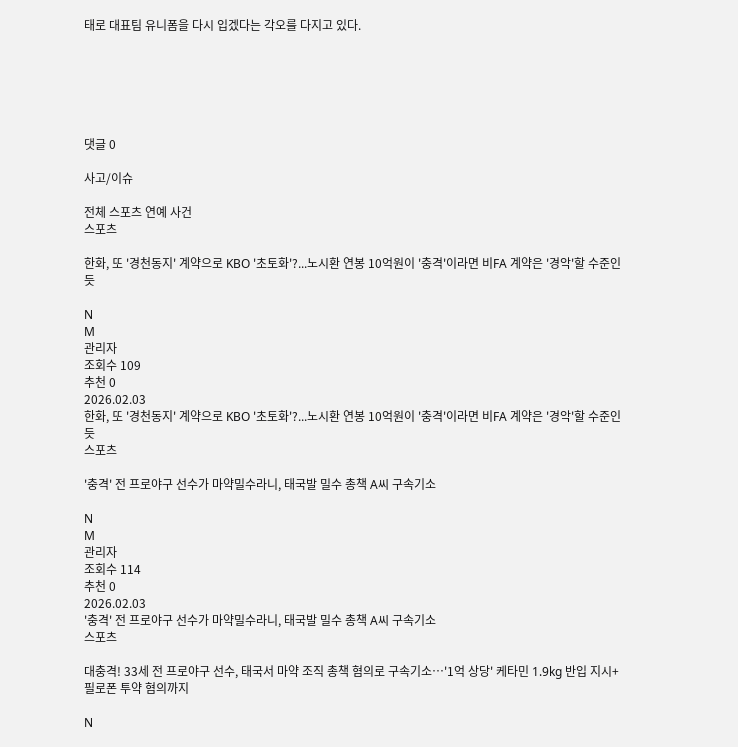태로 대표팀 유니폼을 다시 입겠다는 각오를 다지고 있다.






댓글 0

사고/이슈

전체 스포츠 연예 사건
스포츠

한화, 또 '경천동지' 계약으로 KBO '초토화'?...노시환 연봉 10억원이 '충격'이라면 비FA 계약은 '경악'할 수준인 듯

N
M
관리자
조회수 109
추천 0
2026.02.03
한화, 또 '경천동지' 계약으로 KBO '초토화'?...노시환 연봉 10억원이 '충격'이라면 비FA 계약은 '경악'할 수준인 듯
스포츠

'충격' 전 프로야구 선수가 마약밀수라니, 태국발 밀수 총책 A씨 구속기소

N
M
관리자
조회수 114
추천 0
2026.02.03
'충격' 전 프로야구 선수가 마약밀수라니, 태국발 밀수 총책 A씨 구속기소
스포츠

대충격! 33세 전 프로야구 선수, 태국서 마약 조직 총책 혐의로 구속기소…'1억 상당' 케타민 1.9kg 반입 지시+필로폰 투약 혐의까지

N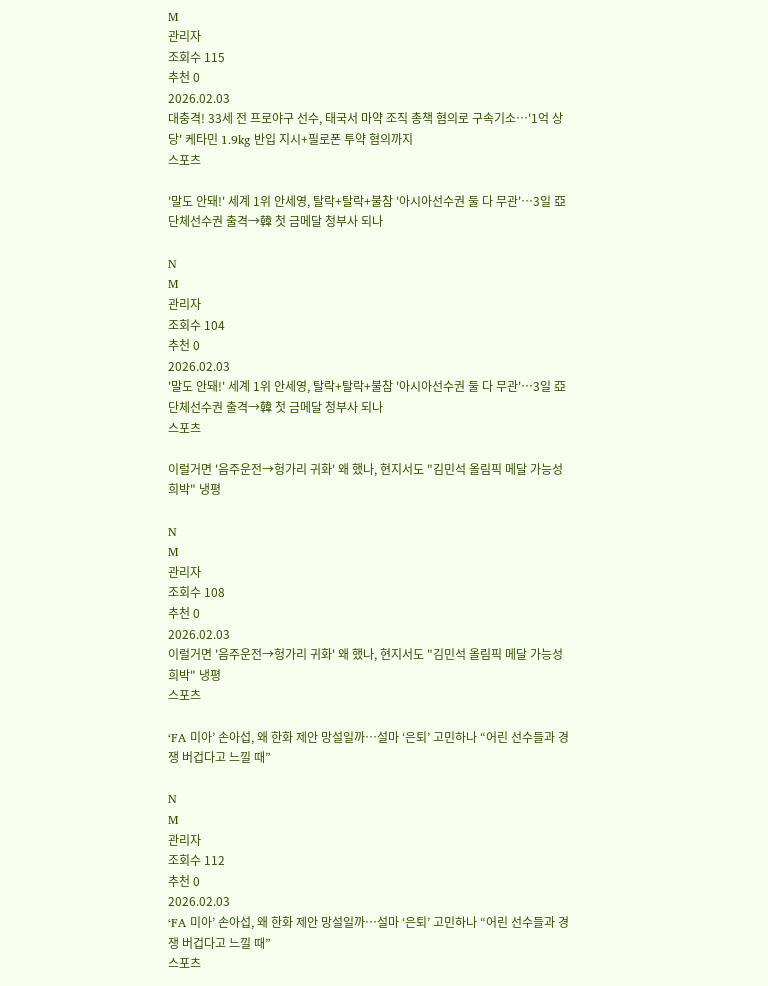M
관리자
조회수 115
추천 0
2026.02.03
대충격! 33세 전 프로야구 선수, 태국서 마약 조직 총책 혐의로 구속기소…'1억 상당' 케타민 1.9kg 반입 지시+필로폰 투약 혐의까지
스포츠

'말도 안돼!' 세계 1위 안세영, 탈락+탈락+불참 '아시아선수권 둘 다 무관'…3일 亞 단체선수권 출격→韓 첫 금메달 청부사 되나

N
M
관리자
조회수 104
추천 0
2026.02.03
'말도 안돼!' 세계 1위 안세영, 탈락+탈락+불참 '아시아선수권 둘 다 무관'…3일 亞 단체선수권 출격→韓 첫 금메달 청부사 되나
스포츠

이럴거면 '음주운전→헝가리 귀화' 왜 했나, 현지서도 "김민석 올림픽 메달 가능성 희박" 냉평

N
M
관리자
조회수 108
추천 0
2026.02.03
이럴거면 '음주운전→헝가리 귀화' 왜 했나, 현지서도 "김민석 올림픽 메달 가능성 희박" 냉평
스포츠

‘FA 미아’ 손아섭, 왜 한화 제안 망설일까…설마 ‘은퇴’ 고민하나 “어린 선수들과 경쟁 버겁다고 느낄 때”

N
M
관리자
조회수 112
추천 0
2026.02.03
‘FA 미아’ 손아섭, 왜 한화 제안 망설일까…설마 ‘은퇴’ 고민하나 “어린 선수들과 경쟁 버겁다고 느낄 때”
스포츠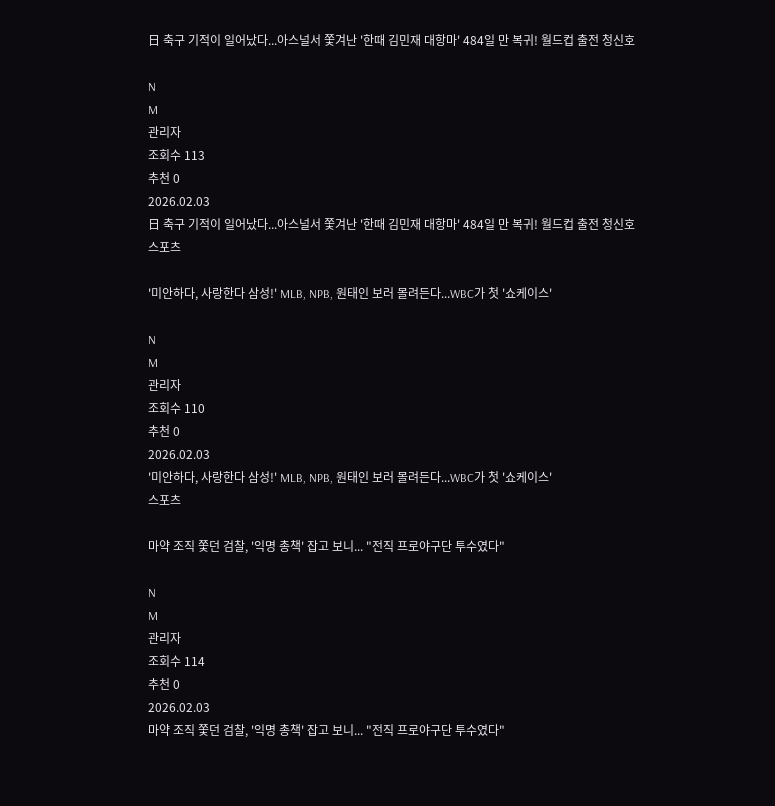日 축구 기적이 일어났다...아스널서 쫓겨난 '한때 김민재 대항마' 484일 만 복귀! 월드컵 출전 청신호

N
M
관리자
조회수 113
추천 0
2026.02.03
日 축구 기적이 일어났다...아스널서 쫓겨난 '한때 김민재 대항마' 484일 만 복귀! 월드컵 출전 청신호
스포츠

'미안하다, 사랑한다 삼성!' MLB, NPB, 원태인 보러 몰려든다...WBC가 첫 '쇼케이스'

N
M
관리자
조회수 110
추천 0
2026.02.03
'미안하다, 사랑한다 삼성!' MLB, NPB, 원태인 보러 몰려든다...WBC가 첫 '쇼케이스'
스포츠

마약 조직 쫓던 검찰, '익명 총책' 잡고 보니... "전직 프로야구단 투수였다"

N
M
관리자
조회수 114
추천 0
2026.02.03
마약 조직 쫓던 검찰, '익명 총책' 잡고 보니... "전직 프로야구단 투수였다"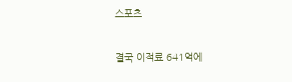스포츠

결국 이적료 641억에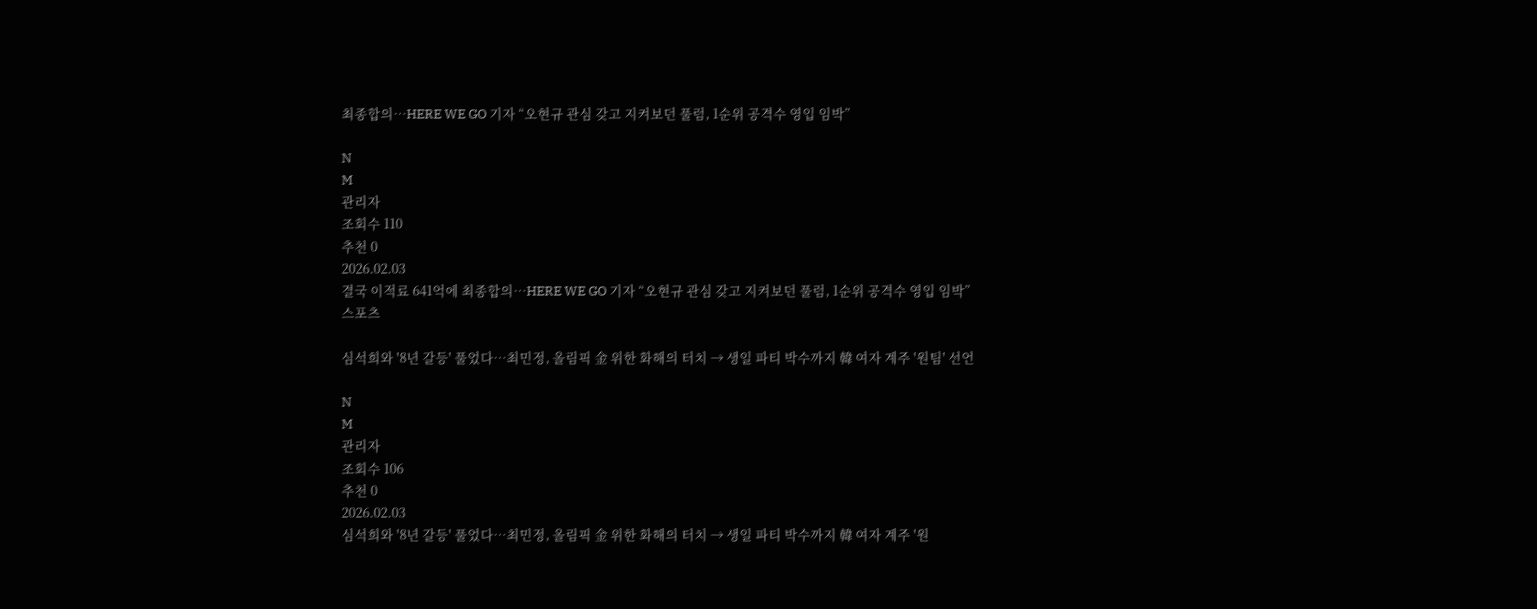최종합의…HERE WE GO 기자 “오현규 관심 갖고 지켜보던 풀럼, 1순위 공격수 영입 임박”

N
M
관리자
조회수 110
추천 0
2026.02.03
결국 이적료 641억에 최종합의…HERE WE GO 기자 “오현규 관심 갖고 지켜보던 풀럼, 1순위 공격수 영입 임박”
스포츠

심석희와 '8년 갈등' 풀었다…최민정, 올림픽 金 위한 화해의 터치 → 생일 파티 박수까지 韓 여자 계주 '원팀' 선언

N
M
관리자
조회수 106
추천 0
2026.02.03
심석희와 '8년 갈등' 풀었다…최민정, 올림픽 金 위한 화해의 터치 → 생일 파티 박수까지 韓 여자 계주 '원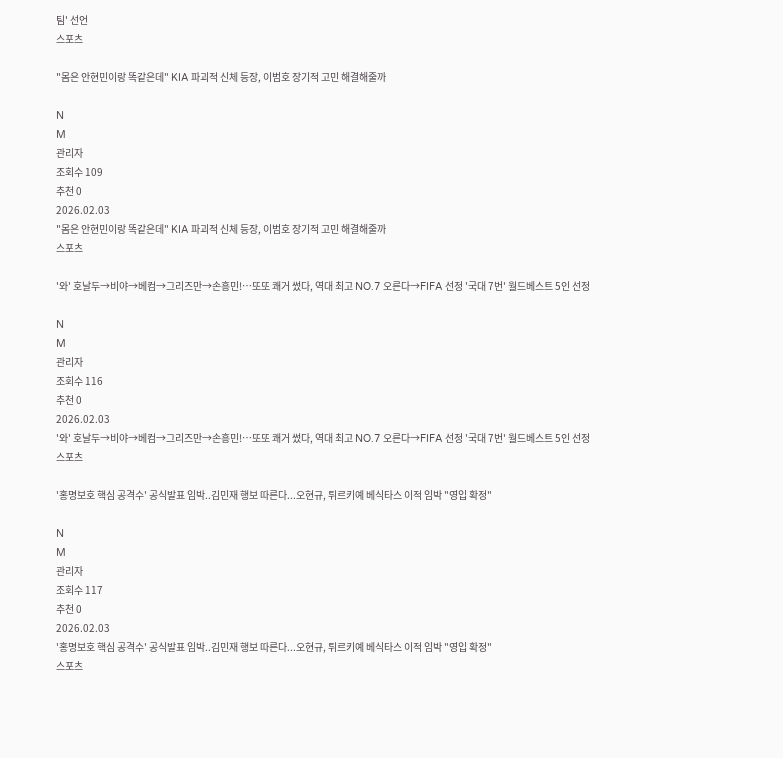팀' 선언
스포츠

"몸은 안현민이랑 똑같은데" KIA 파괴적 신체 등장, 이범호 장기적 고민 해결해줄까

N
M
관리자
조회수 109
추천 0
2026.02.03
"몸은 안현민이랑 똑같은데" KIA 파괴적 신체 등장, 이범호 장기적 고민 해결해줄까
스포츠

'와' 호날두→비야→베컴→그리즈만→손흥민!…또또 쾌거 썼다, 역대 최고 NO.7 오른다→FIFA 선정 '국대 7번' 월드베스트 5인 선정

N
M
관리자
조회수 116
추천 0
2026.02.03
'와' 호날두→비야→베컴→그리즈만→손흥민!…또또 쾌거 썼다, 역대 최고 NO.7 오른다→FIFA 선정 '국대 7번' 월드베스트 5인 선정
스포츠

'홍명보호 핵심 공격수' 공식발표 임박..김민재 행보 따른다...오현규, 튀르키예 베식타스 이적 임박 "영입 확정"

N
M
관리자
조회수 117
추천 0
2026.02.03
'홍명보호 핵심 공격수' 공식발표 임박..김민재 행보 따른다...오현규, 튀르키예 베식타스 이적 임박 "영입 확정"
스포츠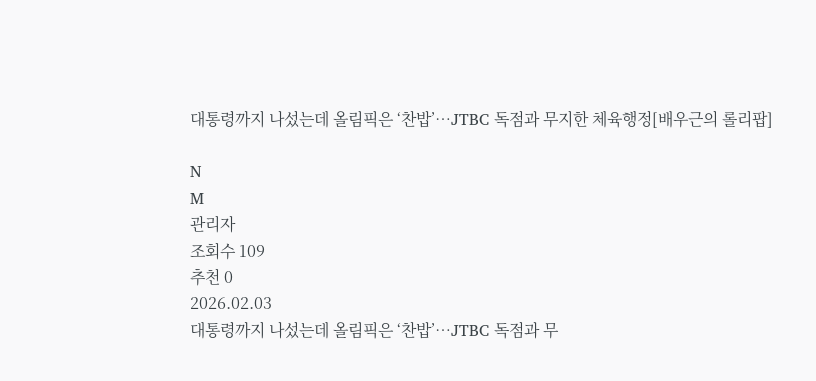대통령까지 나섰는데 올림픽은 ‘찬밥’…JTBC 독점과 무지한 체육행정[배우근의 롤리팝]

N
M
관리자
조회수 109
추천 0
2026.02.03
대통령까지 나섰는데 올림픽은 ‘찬밥’…JTBC 독점과 무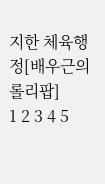지한 체육행정[배우근의 롤리팝]
1 2 3 4 5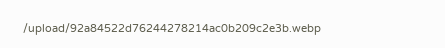/upload/92a84522d76244278214ac0b209c2e3b.webp